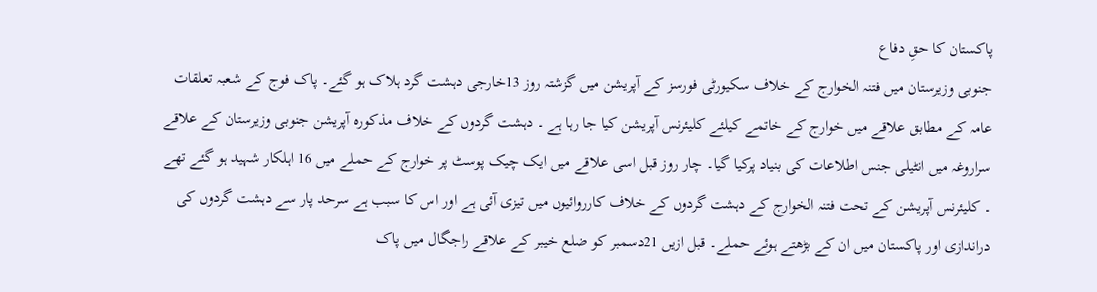پاکستان کا حقِ دفاع
جنوبی وزیرستان میں فتنہ الخوارج کے خلاف سکیورٹی فورسز کے آپریشن میں گزشتہ روز 13خارجی دہشت گرد ہلاک ہو گئے۔ پاک فوج کے شعبہ تعلقات عامہ کے مطابق علاقے میں خوارج کے خاتمے کیلئے کلیئرنس آپریشن کیا جا رہا ہے ۔ دہشت گردوں کے خلاف مذکورہ آپریشن جنوبی وزیرستان کے علاقے سراروغہ میں انٹیلی جنس اطلاعات کی بنیاد پرکیا گیا۔ چار روز قبل اسی علاقے میں ایک چیک پوسٹ پر خوارج کے حملے میں 16 اہلکار شہید ہو گئے تھے ۔ کلیئرنس آپریشن کے تحت فتنہ الخوارج کے دہشت گردوں کے خلاف کارروائیوں میں تیزی آئی ہے اور اس کا سبب ہے سرحد پار سے دہشت گردوں کی دراندازی اور پاکستان میں ان کے بڑھتے ہوئے حملے۔ قبل ازیں 21دسمبر کو ضلع خیبر کے علاقے راجگال میں پاک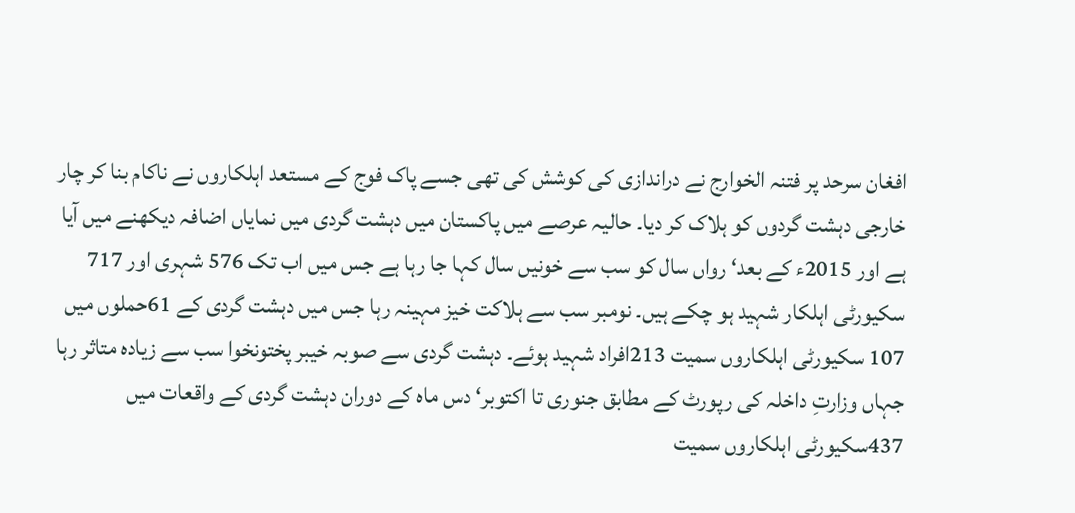افغان سرحد پر فتنہ الخوارج نے دراندازی کی کوشش کی تھی جسے پاک فوج کے مستعد اہلکاروں نے ناکام بنا کر چار خارجی دہشت گردوں کو ہلاک کر دیا۔ حالیہ عرصے میں پاکستان میں دہشت گردی میں نمایاں اضافہ دیکھنے میں آیا ہے اور 2015ء کے بعد‘ رواں سال کو سب سے خونیں سال کہا جا رہا ہے جس میں اب تک 576 شہری اور 717 سکیورٹی اہلکار شہید ہو چکے ہیں۔ نومبر سب سے ہلاکت خیز مہینہ رہا جس میں دہشت گردی کے 61حملوں میں 107 سکیورٹی اہلکاروں سمیت 213افراد شہید ہوئے۔ دہشت گردی سے صوبہ خیبر پختونخوا سب سے زیادہ متاثر رہا جہاں وزارتِ داخلہ کی رپورٹ کے مطابق جنوری تا اکتوبر‘ دس ماہ کے دوران دہشت گردی کے واقعات میں 437سکیورٹی اہلکاروں سمیت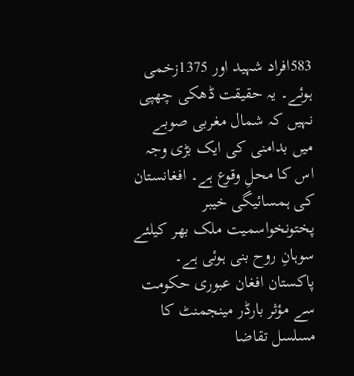583افراد شہید اور 1375زخمی ہوئے۔ یہ حقیقت ڈھکی چھپی نہیں کہ شمال مغربی صوبے میں بدامنی کی ایک بڑی وجہ اس کا محلِ وقوع ہے۔ افغانستان کی ہمسائیگی خیبر پختونخواسمیت ملک بھر کیلئے سوہانِ روح بنی ہوئی ہے۔ پاکستان افغان عبوری حکومت سے مؤثر بارڈر مینجمنٹ کا مسلسل تقاضا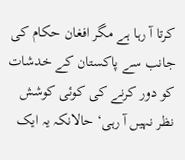کرتا آ رہا ہے مگر افغان حکام کی جانب سے پاکستان کے خدشات کو دور کرنے کی کوئی کوشش نظر نہیں آ رہی‘ حالانکہ یہ ایک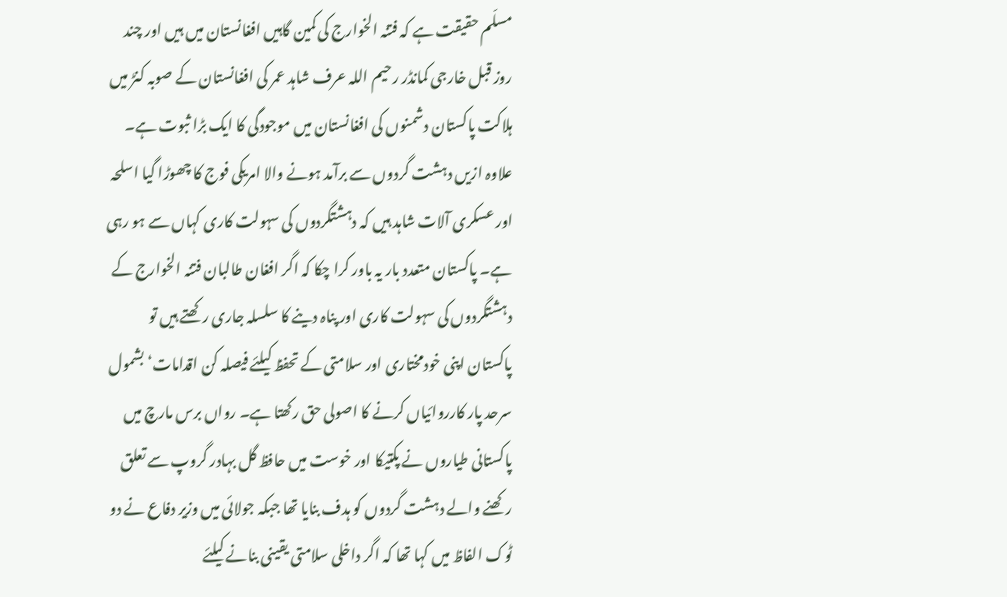مسلّم حقیقت ہے کہ فتنہ الخوارج کی کمین گاہیں افغانستان میں ہیں اور چند روز قبل خارجی کمانڈر رحیم اللہ عرف شاہد عمر کی افغانستان کے صوبہ کنڑ میں ہلاکت پاکستان دشمنوں کی افغانستان میں موجودگی کا ایک بڑا ثبوت ہے۔ علاوہ ازیں دہشت گردوں سے برآمد ہونے والا امریکی فوج کا چھوڑا گیا اسلحہ اور عسکری آلات شاہد ہیں کہ دہشتگردوں کی سہولت کاری کہاں سے ہو رہی ہے۔ پاکستان متعدد بار یہ باور کرا چکا کہ اگر افغان طالبان فتنہ الخوارج کے دہشتگردوں کی سہولت کاری اور پناہ دینے کا سلسلہ جاری رکھتے ہیں تو پاکستان اپنی خودمختاری اور سلامتی کے تحفظ کیلئے فیصلہ کن اقدامات‘ بشمول سرحد پار کارروائیاں کرنے کا اصولی حق رکھتا ہے۔ رواں برس مارچ میں پاکستانی طیاروں نے پکتیکا اور خوست میں حافظ گل بہادر گروپ سے تعلق رکھنے والے دہشت گردوں کو ہدف بنایا تھا جبکہ جولائی میں وزیر دفاع نے دو ٹوک الفاظ میں کہا تھا کہ اگر داخلی سلامتی یقینی بنانے کیلئے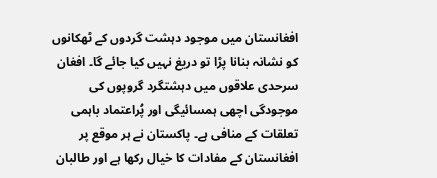افغانستان میں موجود دہشت گردوں کے ٹھکانوں کو نشانہ بنانا پڑا تو دریغ نہیں کیا جائے گا۔ افغان سرحدی علاقوں میں دہشتگرد گروپوں کی موجودگی اچھی ہمسائیگی اور پُراعتماد باہمی تعلقات کے منافی ہے۔ پاکستان نے ہر موقع پر افغانستان کے مفادات کا خیال رکھا ہے اور طالبان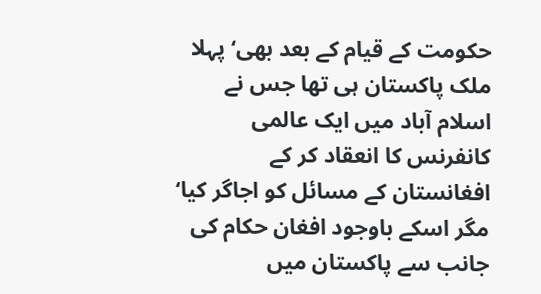حکومت کے قیام کے بعد بھی‘ پہلا ملک پاکستان ہی تھا جس نے اسلام آباد میں ایک عالمی کانفرنس کا انعقاد کر کے افغانستان کے مسائل کو اجاگر کیا‘ مگر اسکے باوجود افغان حکام کی جانب سے پاکستان میں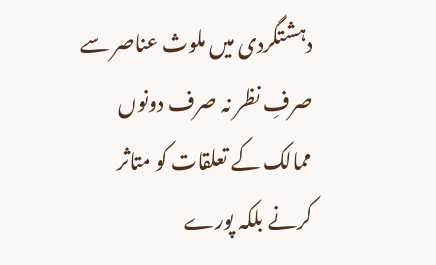دہشتگردی میں ملوث عناصر سے صرفِ نظر نہ صرف دونوں ممالک کے تعلقات کو متاثر کرنے بلکہ پورے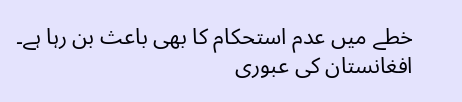خطے میں عدم استحکام کا بھی باعث بن رہا ہے۔ افغانستان کی عبوری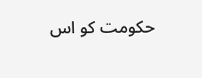حکومت کو اس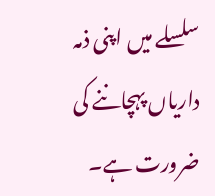سلسلے میں اپنی ذمہ داریاں پہچاننے کی ضرورت ہے۔